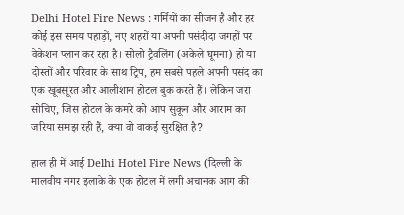Delhi Hotel Fire News : गर्मियों का सीजन है और हर कोई इस समय पहाड़ों, नए शहरों या अपनी पसंदीदा जगहों पर वेकेशन प्लान कर रहा है। सोलो ट्रैवलिंग (अकेले घूमना) हो या दोस्तों और परिवार के साथ ट्रिप, हम सबसे पहले अपनी पसंद का एक खूबसूरत और आलीशान होटल बुक करते हैं। लेकिन जरा सोचिए, जिस होटल के कमरे को आप सुकून और आराम का जरिया समझ रही हैं, क्या वो वाकई सुरक्षित है?

हाल ही में आई Delhi Hotel Fire News (दिल्ली के मालवीय नगर इलाके के एक होटल में लगी अचानक आग की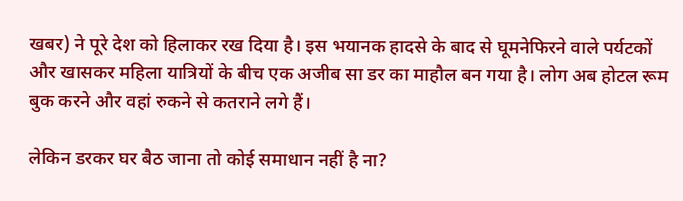खबर) ने पूरे देश को हिलाकर रख दिया है। इस भयानक हादसे के बाद से घूमनेफिरने वाले पर्यटकों और खासकर महिला यात्रियों के बीच एक अजीब सा डर का माहौल बन गया है। लोग अब होटल रूम बुक करने और वहां रुकने से कतराने लगे हैं।

लेकिन डरकर घर बैठ जाना तो कोई समाधान नहीं है ना?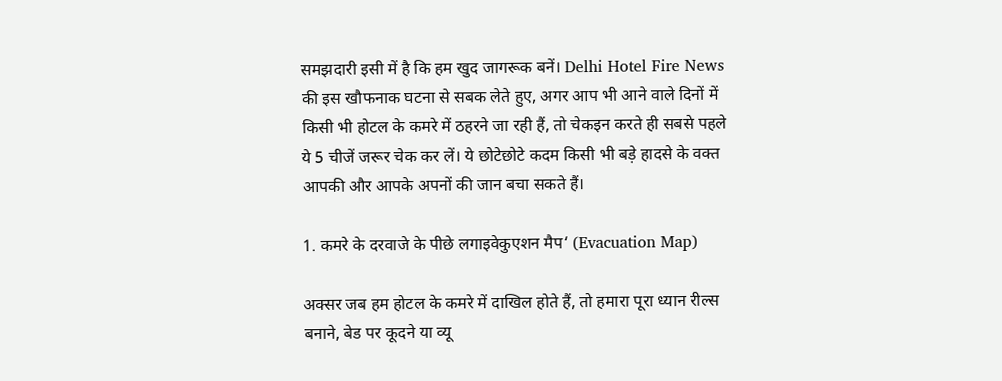समझदारी इसी में है कि हम खुद जागरूक बनें। Delhi Hotel Fire News की इस खौफनाक घटना से सबक लेते हुए, अगर आप भी आने वाले दिनों में किसी भी होटल के कमरे में ठहरने जा रही हैं, तो चेकइन करते ही सबसे पहले ये 5 चीजें जरूर चेक कर लें। ये छोटेछोटे कदम किसी भी बड़े हादसे के वक्त आपकी और आपके अपनों की जान बचा सकते हैं।

1. कमरे के दरवाजे के पीछे लगाइवेकुएशन मैप‘ (Evacuation Map)

अक्सर जब हम होटल के कमरे में दाखिल होते हैं, तो हमारा पूरा ध्यान रील्स बनाने, बेड पर कूदने या व्यू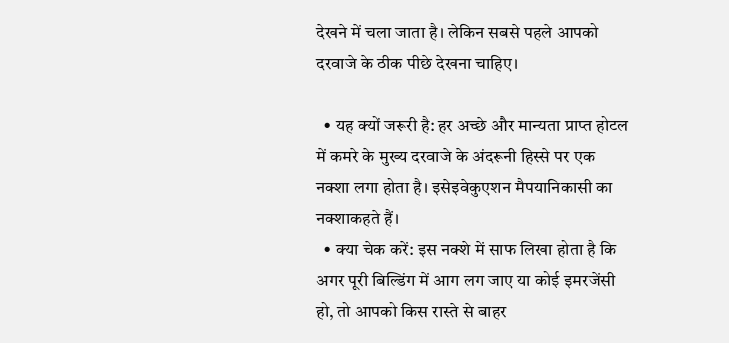देखने में चला जाता है। लेकिन सबसे पहले आपको दरवाजे के ठीक पीछे देखना चाहिए।

  • यह क्यों जरूरी है: हर अच्छे और मान्यता प्राप्त होटल में कमरे के मुख्य दरवाजे के अंदरूनी हिस्से पर एक नक्शा लगा होता है। इसेइवेकुएशन मैपयानिकासी का नक्शाकहते हैं।
  • क्या चेक करें: इस नक्शे में साफ लिखा होता है कि अगर पूरी बिल्डिंग में आग लग जाए या कोई इमरजेंसी हो, तो आपको किस रास्ते से बाहर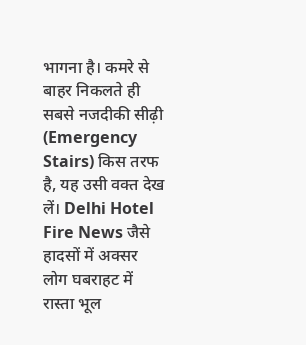भागना है। कमरे से बाहर निकलते ही सबसे नजदीकी सीढ़ी (Emergency Stairs) किस तरफ है, यह उसी वक्त देख लें। Delhi Hotel Fire News जैसे हादसों में अक्सर लोग घबराहट में रास्ता भूल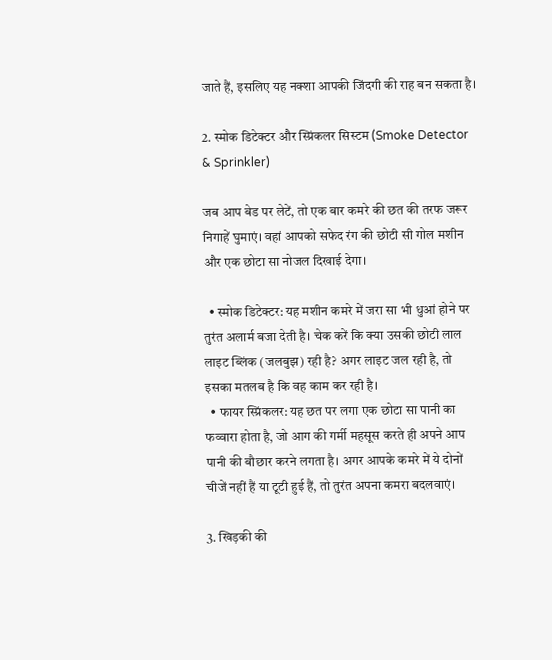जाते हैं, इसलिए यह नक्शा आपकी जिंदगी की राह बन सकता है।

2. स्मोक डिटेक्टर और स्प्रिंकलर सिस्टम (Smoke Detector & Sprinkler)

जब आप बेड पर लेटें, तो एक बार कमरे की छत की तरफ जरूर निगाहें घुमाएं। वहां आपको सफेद रंग की छोटी सी गोल मशीन और एक छोटा सा नोजल दिखाई देगा।

  • स्मोक डिटेक्टर: यह मशीन कमरे में जरा सा भी धुआं होने पर तुरंत अलार्म बजा देती है। चेक करें कि क्या उसकी छोटी लाल लाइट ब्लिंक (जलबुझ) रही है? अगर लाइट जल रही है, तो इसका मतलब है कि वह काम कर रही है।
  • फायर स्प्रिंकलर: यह छत पर लगा एक छोटा सा पानी का फव्वारा होता है, जो आग की गर्मी महसूस करते ही अपने आप पानी की बौछार करने लगता है। अगर आपके कमरे में ये दोनों चीजें नहीं हैं या टूटी हुई हैं, तो तुरंत अपना कमरा बदलवाएं।

3. खिड़की की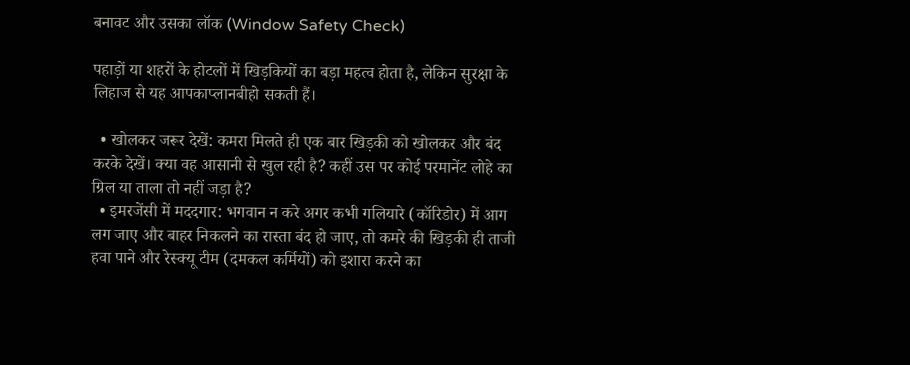बनावट और उसका लॉक (Window Safety Check)

पहाड़ों या शहरों के होटलों में खिड़कियों का बड़ा महत्व होता है, लेकिन सुरक्षा के लिहाज से यह आपकाप्लानबीहो सकती हैं।

  • खोलकर जरूर देखें: कमरा मिलते ही एक बार खिड़की को खोलकर और बंद करके देखें। क्या वह आसानी से खुल रही है? कहीं उस पर कोई परमानेंट लोहे का ग्रिल या ताला तो नहीं जड़ा है?
  • इमरजेंसी में मददगार: भगवान न करे अगर कभी गलियारे (कॉरिडोर) में आग लग जाए और बाहर निकलने का रास्ता बंद हो जाए, तो कमरे की खिड़की ही ताजी हवा पाने और रेस्क्यू टीम (दमकल कर्मियों) को इशारा करने का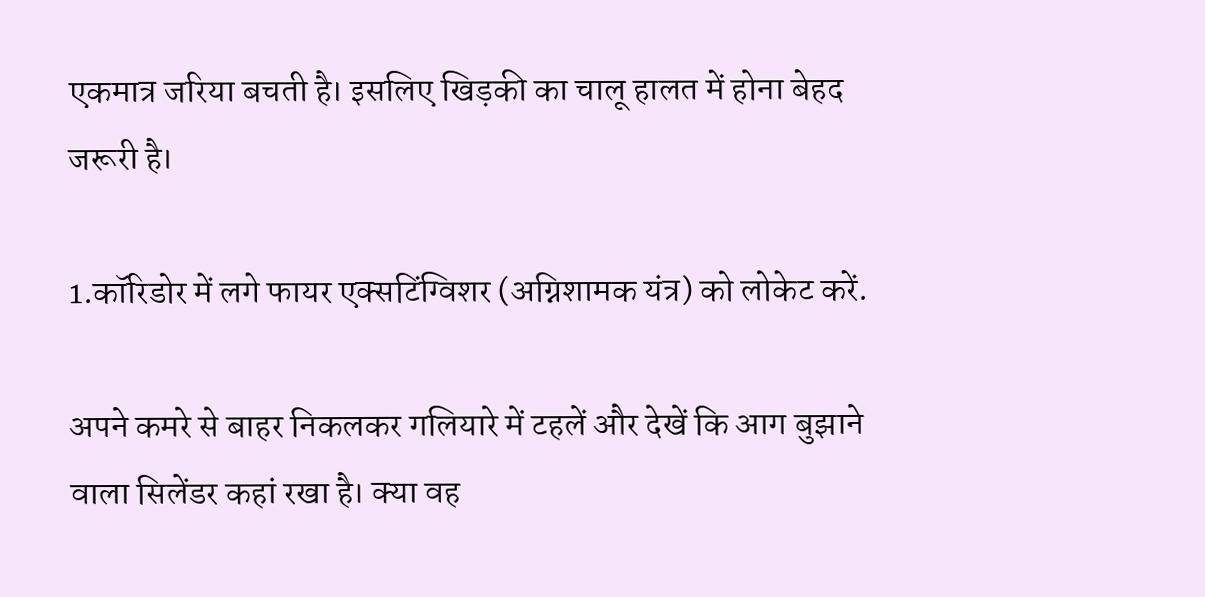एकमात्र जरिया बचती है। इसलिए खिड़की का चालू हालत में होना बेहद जरूरी है।

1.कॉरिडोर में लगे फायर एक्सटिंग्विशर (अग्निशामक यंत्र) को लोकेट करें.

अपने कमरे से बाहर निकलकर गलियारे में टहलें और देखें कि आग बुझाने वाला सिलेंडर कहां रखा है। क्या वह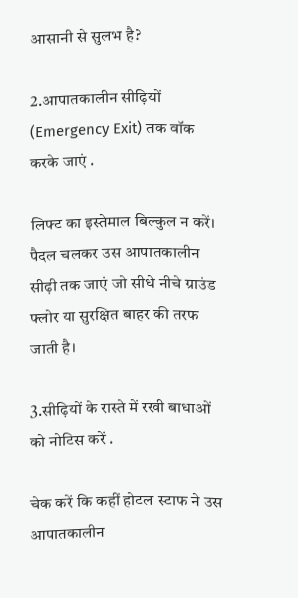आसानी से सुलभ है?

2.आपातकालीन सीढ़ियों (Emergency Exit) तक वॉक करके जाएं .

लिफ्ट का इस्तेमाल बिल्कुल न करें। पैदल चलकर उस आपातकालीन सीढ़ी तक जाएं जो सीधे नीचे ग्राउंड फ्लोर या सुरक्षित बाहर की तरफ जाती है।

3.सीढ़ियों के रास्ते में रखी बाधाओं को नोटिस करें .

चेक करें कि कहीं होटल स्टाफ ने उस आपातकालीन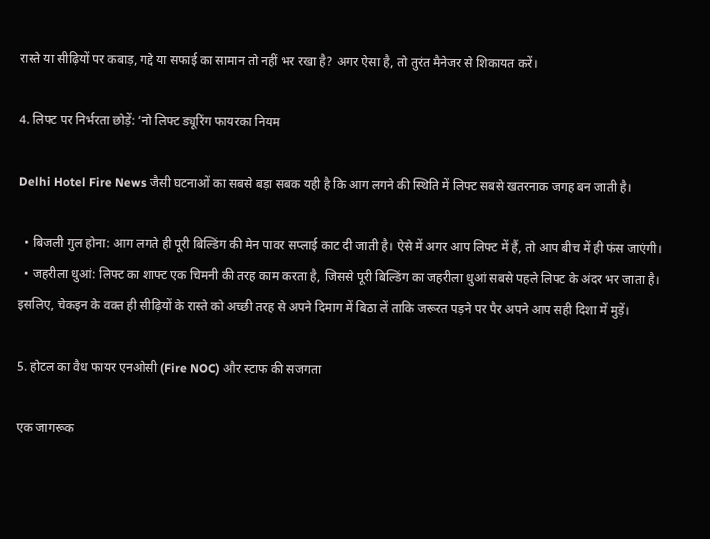रास्ते या सीढ़ियों पर कबाड़, गद्दे या सफाई का सामान तो नहीं भर रखा है? अगर ऐसा है, तो तुरंत मैनेजर से शिकायत करें।

4. लिफ्ट पर निर्भरता छोड़ें: ‘नो लिफ्ट ड्यूरिंग फायरका नियम

Delhi Hotel Fire News जैसी घटनाओं का सबसे बड़ा सबक यही है कि आग लगने की स्थिति में लिफ्ट सबसे खतरनाक जगह बन जाती है।

  • बिजली गुल होना: आग लगते ही पूरी बिल्डिंग की मेन पावर सप्लाई काट दी जाती है। ऐसे में अगर आप लिफ्ट में हैं, तो आप बीच में ही फंस जाएंगी।
  • जहरीला धुआं: लिफ्ट का शाफ्ट एक चिमनी की तरह काम करता है, जिससे पूरी बिल्डिंग का जहरीला धुआं सबसे पहले लिफ्ट के अंदर भर जाता है। इसलिए, चेकइन के वक्त ही सीढ़ियों के रास्ते को अच्छी तरह से अपने दिमाग में बिठा लें ताकि जरूरत पड़ने पर पैर अपने आप सही दिशा में मुड़ें।

5. होटल का वैध फायर एनओसी (Fire NOC) और स्टाफ की सजगता

एक जागरूक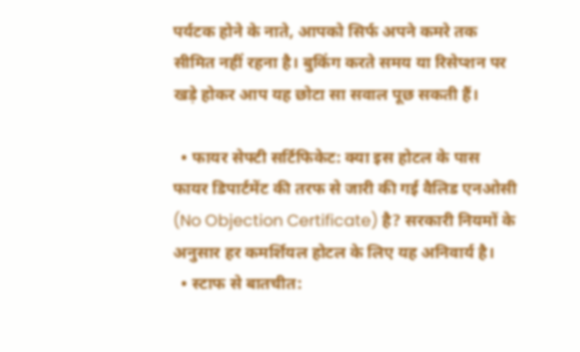पर्यटक होने के नाते, आपको सिर्फ अपने कमरे तक सीमित नहीं रहना है। बुकिंग करते समय या रिसेप्शन पर खड़े होकर आप यह छोटा सा सवाल पूछ सकती हैं।

  • फायर सेफ्टी सर्टिफिकेट: क्या इस होटल के पास फायर डिपार्टमेंट की तरफ से जारी की गई वैलिड एनओसी (No Objection Certificate) है? सरकारी नियमों के अनुसार हर कमर्शियल होटल के लिए यह अनिवार्य है।
  • स्टाफ से बातचीत: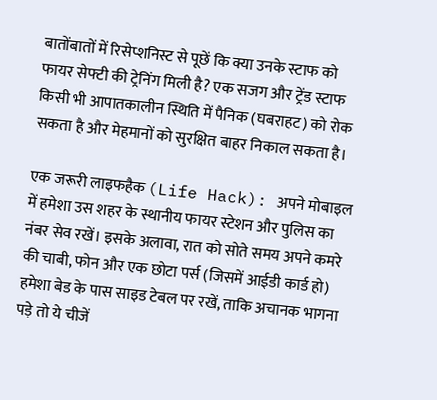बातोंबातों में रिसेप्शनिस्ट से पूछें कि क्या उनके स्टाफ को फायर सेफ्टी की ट्रेनिंग मिली है? एक सजग और ट्रेंड स्टाफ किसी भी आपातकालीन स्थिति में पैनिक (घबराहट) को रोक सकता है और मेहमानों को सुरक्षित बाहर निकाल सकता है।

एक जरूरी लाइफहैक (Life Hack): अपने मोबाइल में हमेशा उस शहर के स्थानीय फायर स्टेशन और पुलिस का नंबर सेव रखें। इसके अलावा, रात को सोते समय अपने कमरे की चाबी, फोन और एक छोटा पर्स (जिसमें आईडी कार्ड हो) हमेशा बेड के पास साइड टेबल पर रखें, ताकि अचानक भागना पड़े तो ये चीजें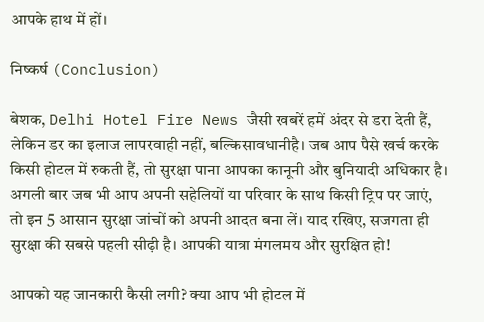आपके हाथ में हों।

निष्कर्ष (Conclusion)

बेशक, Delhi Hotel Fire News जैसी खबरें हमें अंदर से डरा देती हैं, लेकिन डर का इलाज लापरवाही नहीं, बल्किसावधानीहै। जब आप पैसे खर्च करके किसी होटल में रुकती हैं, तो सुरक्षा पाना आपका कानूनी और बुनियादी अधिकार है। अगली बार जब भी आप अपनी सहेलियों या परिवार के साथ किसी ट्रिप पर जाएं, तो इन 5 आसान सुरक्षा जांचों को अपनी आदत बना लें। याद रखिए, सजगता ही सुरक्षा की सबसे पहली सीढ़ी है। आपकी यात्रा मंगलमय और सुरक्षित हो!

आपको यह जानकारी कैसी लगी? क्या आप भी होटल में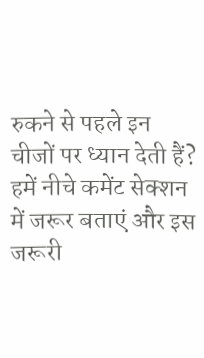रुकने से पहले इन चीजों पर ध्यान देती हैं? हमें नीचे कमेंट सेक्शन में जरूर बताएं और इस जरूरी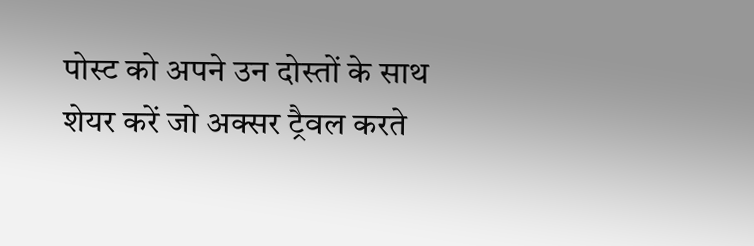पोस्ट को अपने उन दोस्तों के साथ शेयर करें जो अक्सर ट्रैवल करते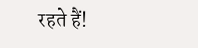रहते हैं!